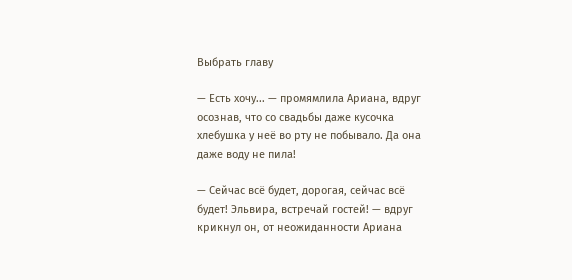Выбрать главу

— Есть хочу... — промямлила Ариана, вдруг осознав, что со свадьбы даже кусочка хлебушка у неё во рту не побывало. Да она даже воду не пила!

— Сейчас всё будет, дорогая, сейчас всё будет! Эльвира, встречай гостей! — вдруг крикнул он, от неожиданности Ариана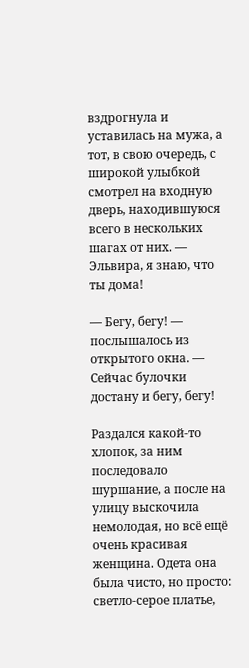вздрогнула и уставилась на мужа, а тот, в свою очередь, с широкой улыбкой смотрел на входную дверь, находившуюся всего в нескольких шагах от них. — Эльвира, я знаю, что ты дома!

— Бегу, бегу! — послышалось из открытого окна. — Сейчас булочки достану и бегу, бегу!

Раздался какой-то хлопок, за ним последовало шуршание, а после на улицу выскочила немолодая, но всё ещё очень красивая женщина. Одета она была чисто, но просто: светло-серое платье,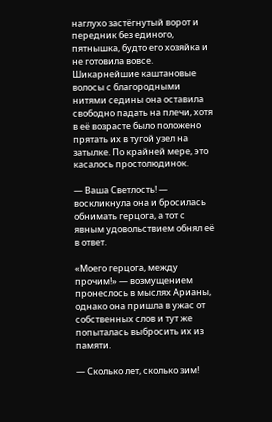наглухо застёгнутый ворот и передник без единого, пятнышка, будто его хозяйка и не готовила вовсе. Шикарнейшие каштановые волосы с благородными нитями седины она оставила свободно падать на плечи, хотя в её возрасте было положено прятать их в тугой узел на затылке. По крайней мере, это касалось простолюдинок.

— Ваша Светлость! — воскликнула она и бросилась обнимать герцога, а тот с явным удовольствием обнял её в ответ.

«Моего герцога, между прочим!» — возмущением пронеслось в мыслях Арианы, однако она пришла в ужас от собственных слов и тут же попыталась выбросить их из памяти.

— Сколько лет, сколько зим!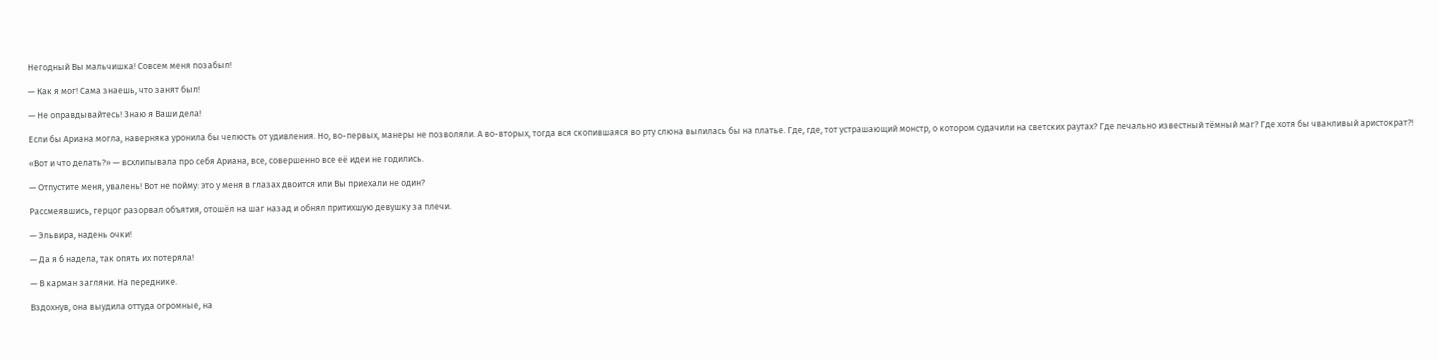Негодный Вы мальчишка! Совсем меня позабыл!

— Как я мог! Сама знаешь, что занят был!

— Не оправдывайтесь! Знаю я Ваши дела!

Если бы Ариана могла, наверняка уронила бы челюсть от удивления. Но, во-первых, манеры не позволяли. А во-вторых, тогда вся скопившаяся во рту слюна вылилась бы на платье. Где, где, тот устрашающий монстр, о котором судачили на светских раутах? Где печально известный тёмный маг? Где хотя бы чванливый аристократ?!

«Вот и что делать?» — всхлипывала про себя Ариана, все, совершенно все её идеи не годились.

— Отпустите меня, увалень! Вот не пойму: это у меня в глазах двоится или Вы приехали не один?

Рассмеявшись, герцог разорвал объятия, отошёл на шаг назад и обнял притихшую девушку за плечи.

— Эльвира, надень очки!

— Да я б надела, так опять их потеряла!

— В карман загляни. На переднике.

Вздохнув, она выудила оттуда огромные, на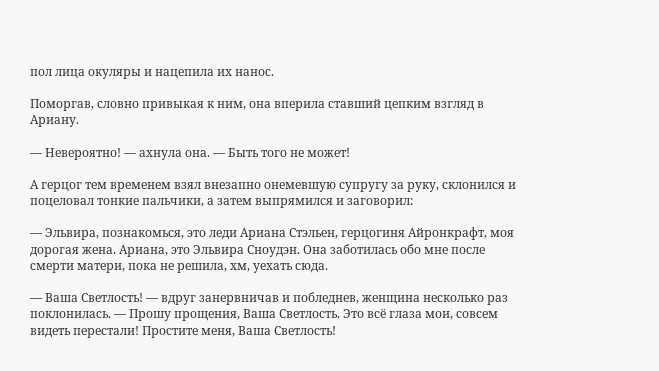пол лица окуляры и нацепила их нанос.

Поморгав, словно привыкая к ним, она вперила ставший цепким взгляд в Ариану.

— Невероятно! — ахнула она. — Быть того не может!

А герцог тем временем взял внезапно онемевшую супругу за руку, склонился и поцеловал тонкие пальчики, а затем выпрямился и заговорил:

— Эльвира, познакомься, это леди Ариана Стэльен, герцогиня Айронкрафт, моя дорогая жена. Ариана, это Эльвира Сноудэн. Она заботилась обо мне после смерти матери, пока не решила, хм, уехать сюда.

— Ваша Светлость! — вдруг занервничав и побледнев, женщина несколько раз поклонилась. — Прошу прощения, Ваша Светлость. Это всё глаза мои, совсем видеть перестали! Простите меня, Ваша Светлость!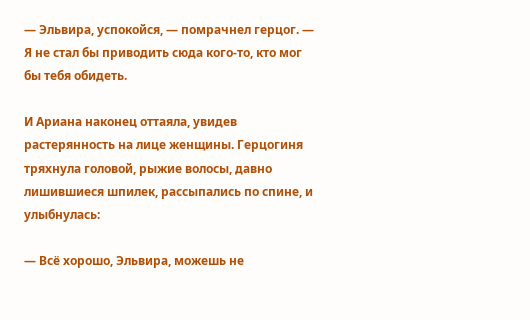— Эльвира, успокойся, — помрачнел герцог. — Я не стал бы приводить сюда кого-то, кто мог бы тебя обидеть.

И Ариана наконец оттаяла, увидев растерянность на лице женщины. Герцогиня тряхнула головой, рыжие волосы, давно лишившиеся шпилек, рассыпались по спине, и улыбнулась:

— Всё хорошо, Эльвира, можешь не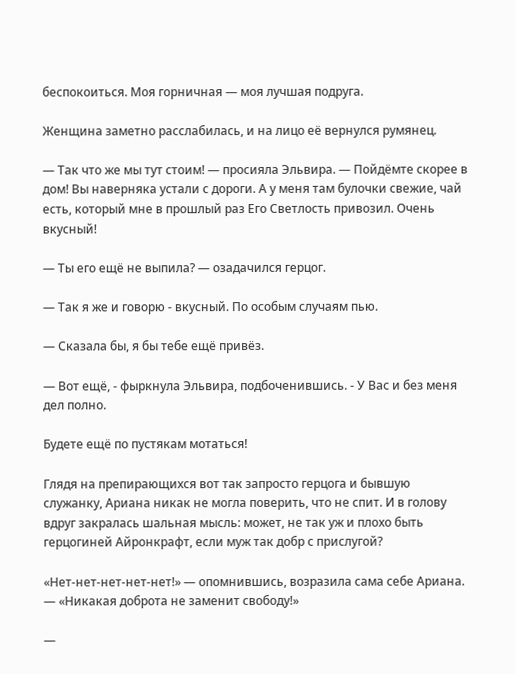беспокоиться. Моя горничная — моя лучшая подруга.

Женщина заметно расслабилась, и на лицо её вернулся румянец.

— Так что же мы тут стоим! — просияла Эльвира. — Пойдёмте скорее в дом! Вы наверняка устали с дороги. А у меня там булочки свежие, чай есть, который мне в прошлый раз Его Светлость привозил. Очень вкусный!

— Ты его ещё не выпила? — озадачился герцог.

— Так я же и говорю - вкусный. По особым случаям пью.

— Сказала бы, я бы тебе ещё привёз.

— Вот ещё, - фыркнула Эльвира, подбоченившись. - У Вас и без меня дел полно.

Будете ещё по пустякам мотаться!

Глядя на препирающихся вот так запросто герцога и бывшую служанку, Ариана никак не могла поверить, что не спит. И в голову вдруг закралась шальная мысль: может, не так уж и плохо быть герцогиней Айронкрафт, если муж так добр с прислугой?

«Нет-нет-нет-нет-нет!» — опомнившись, возразила сама себе Ариана. — «Никакая доброта не заменит свободу!»

—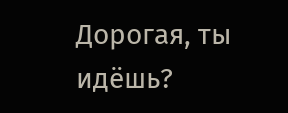Дорогая, ты идёшь?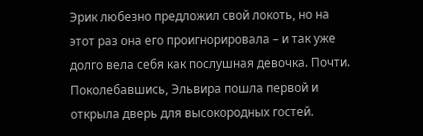Эрик любезно предложил свой локоть, но на этот раз она его проигнорировала – и так уже долго вела себя как послушная девочка. Почти. Поколебавшись, Эльвира пошла первой и открыла дверь для высокородных гостей.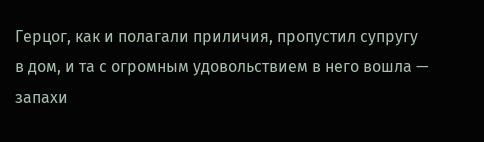Герцог, как и полагали приличия, пропустил супругу в дом, и та с огромным удовольствием в него вошла — запахи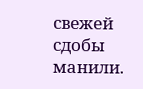свежей сдобы манили.